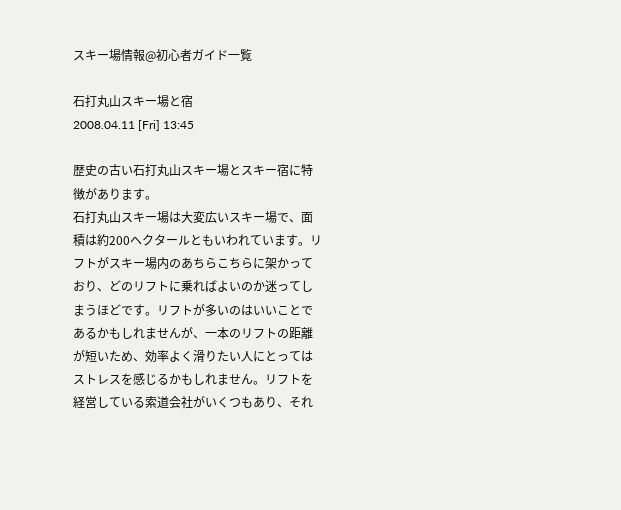スキー場情報@初心者ガイド一覧

石打丸山スキー場と宿
2008.04.11 [Fri] 13:45

歴史の古い石打丸山スキー場とスキー宿に特徴があります。
石打丸山スキー場は大変広いスキー場で、面積は約200ヘクタールともいわれています。リフトがスキー場内のあちらこちらに架かっており、どのリフトに乗ればよいのか迷ってしまうほどです。リフトが多いのはいいことであるかもしれませんが、一本のリフトの距離が短いため、効率よく滑りたい人にとってはストレスを感じるかもしれません。リフトを経営している索道会社がいくつもあり、それ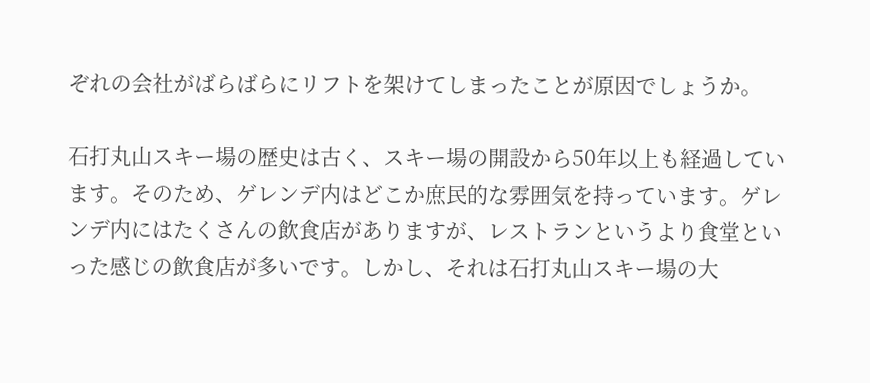ぞれの会社がばらばらにリフトを架けてしまったことが原因でしょうか。

石打丸山スキー場の歴史は古く、スキー場の開設から50年以上も経過しています。そのため、ゲレンデ内はどこか庶民的な雰囲気を持っています。ゲレンデ内にはたくさんの飲食店がありますが、レストランというより食堂といった感じの飲食店が多いです。しかし、それは石打丸山スキー場の大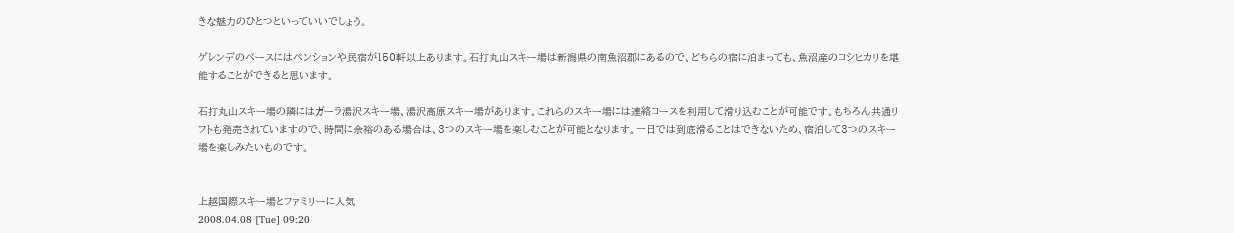きな魅力のひとつといっていいでしょう。

ゲレンデのベースにはペンションや民宿が150軒以上あります。石打丸山スキー場は新潟県の南魚沼郡にあるので、どちらの宿に泊まっても、魚沼産のコシヒカリを堪能することができると思います。

石打丸山スキー場の隣にはガーラ湯沢スキー場、湯沢高原スキー場があります。これらのスキー場には連絡コースを利用して滑り込むことが可能です。もちろん共通リフトも発売されていますので、時間に余裕のある場合は、3つのスキー場を楽しむことが可能となります。一日では到底滑ることはできないため、宿泊して3つのスキー場を楽しみたいものです。


上越国際スキー場とファミリーに人気
2008.04.08 [Tue] 09:20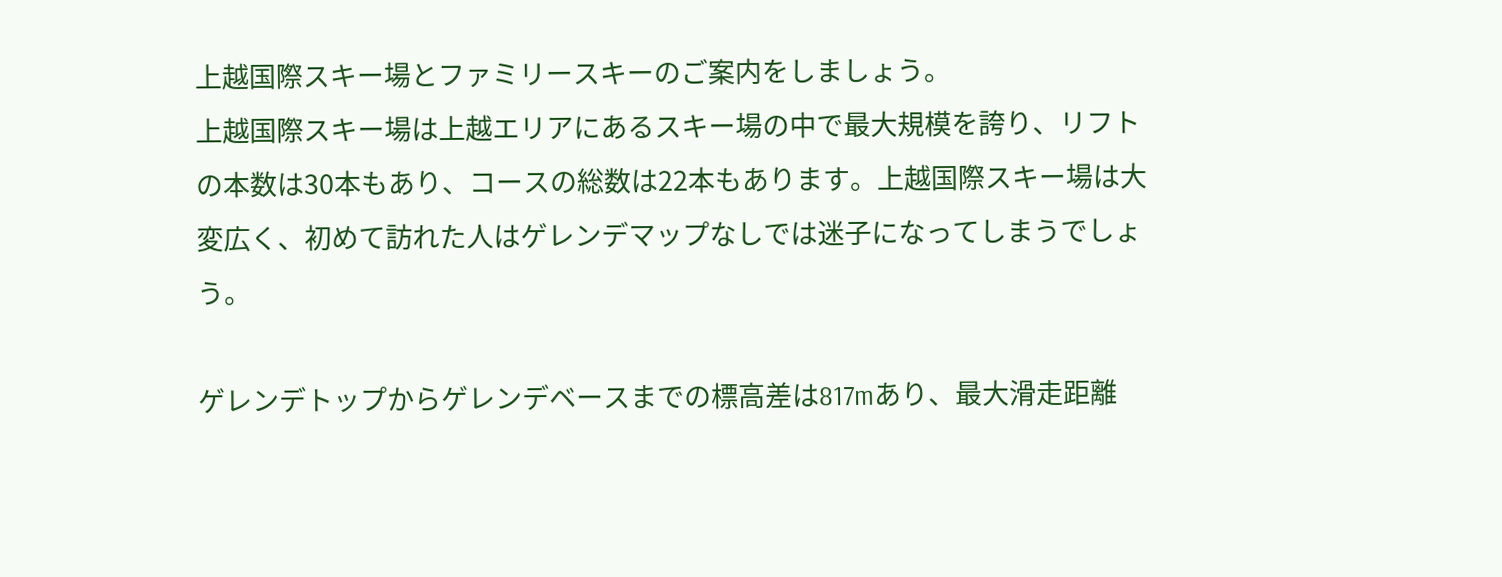上越国際スキー場とファミリースキーのご案内をしましょう。
上越国際スキー場は上越エリアにあるスキー場の中で最大規模を誇り、リフトの本数は30本もあり、コースの総数は22本もあります。上越国際スキー場は大変広く、初めて訪れた人はゲレンデマップなしでは迷子になってしまうでしょう。

ゲレンデトップからゲレンデベースまでの標高差は817mあり、最大滑走距離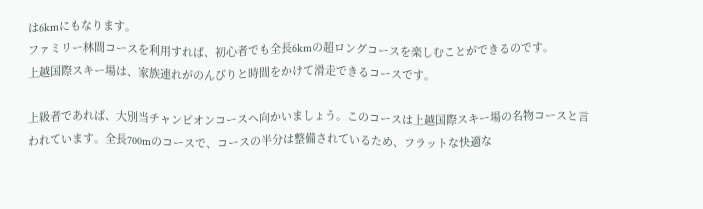は6kmにもなります。
ファミリー林間コースを利用すれば、初心者でも全長6kmの超ロングコースを楽しむことができるのです。
上越国際スキー場は、家族連れがのんびりと時間をかけて滑走できるコースです。

上級者であれば、大別当チャンピオンコースへ向かいましょう。このコースは上越国際スキー場の名物コースと言われています。全長700mのコースで、コースの半分は整備されているため、フラットな快適な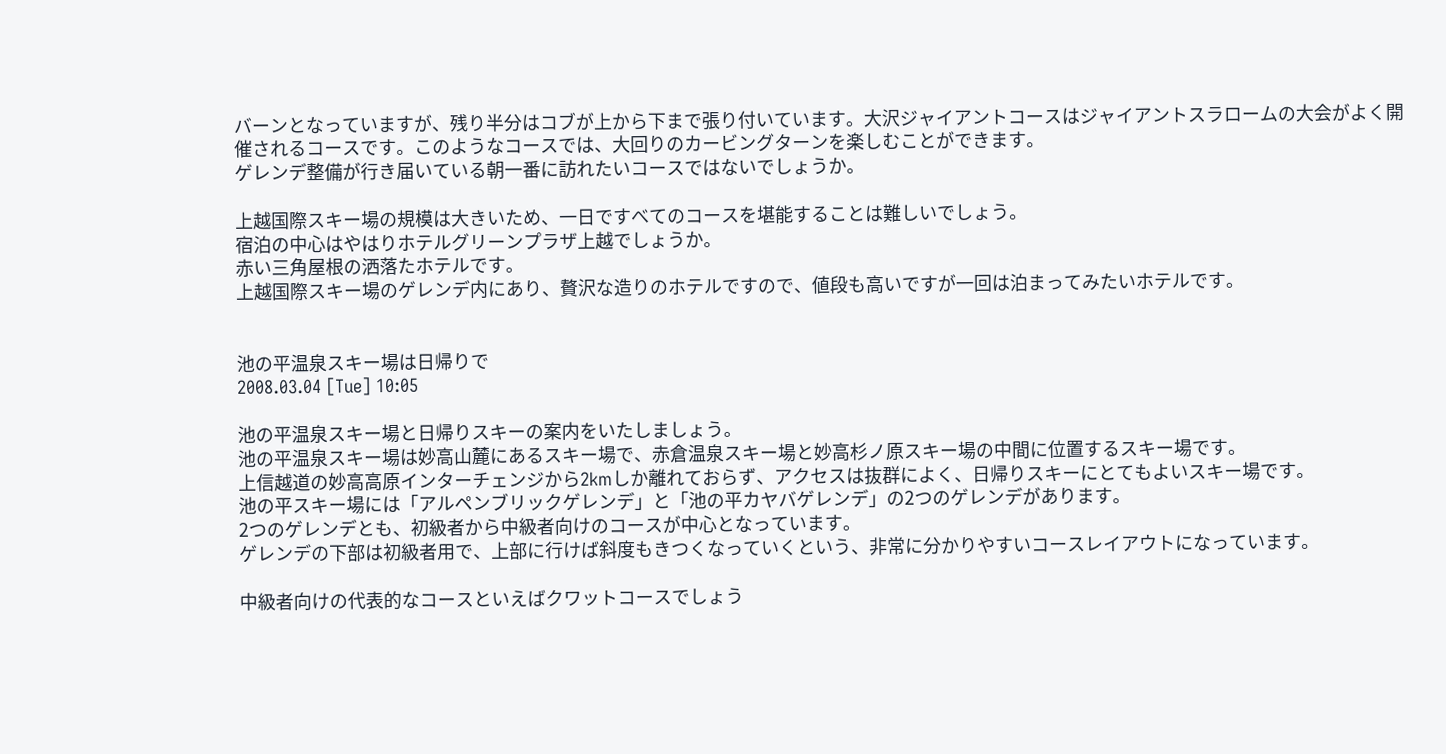バーンとなっていますが、残り半分はコブが上から下まで張り付いています。大沢ジャイアントコースはジャイアントスラロームの大会がよく開催されるコースです。このようなコースでは、大回りのカービングターンを楽しむことができます。
ゲレンデ整備が行き届いている朝一番に訪れたいコースではないでしょうか。

上越国際スキー場の規模は大きいため、一日ですべてのコースを堪能することは難しいでしょう。
宿泊の中心はやはりホテルグリーンプラザ上越でしょうか。
赤い三角屋根の洒落たホテルです。
上越国際スキー場のゲレンデ内にあり、贅沢な造りのホテルですので、値段も高いですが一回は泊まってみたいホテルです。


池の平温泉スキー場は日帰りで
2008.03.04 [Tue] 10:05

池の平温泉スキー場と日帰りスキーの案内をいたしましょう。
池の平温泉スキー場は妙高山麓にあるスキー場で、赤倉温泉スキー場と妙高杉ノ原スキー場の中間に位置するスキー場です。
上信越道の妙高高原インターチェンジから2kmしか離れておらず、アクセスは抜群によく、日帰りスキーにとてもよいスキー場です。
池の平スキー場には「アルペンブリックゲレンデ」と「池の平カヤバゲレンデ」の2つのゲレンデがあります。
2つのゲレンデとも、初級者から中級者向けのコースが中心となっています。
ゲレンデの下部は初級者用で、上部に行けば斜度もきつくなっていくという、非常に分かりやすいコースレイアウトになっています。

中級者向けの代表的なコースといえばクワットコースでしょう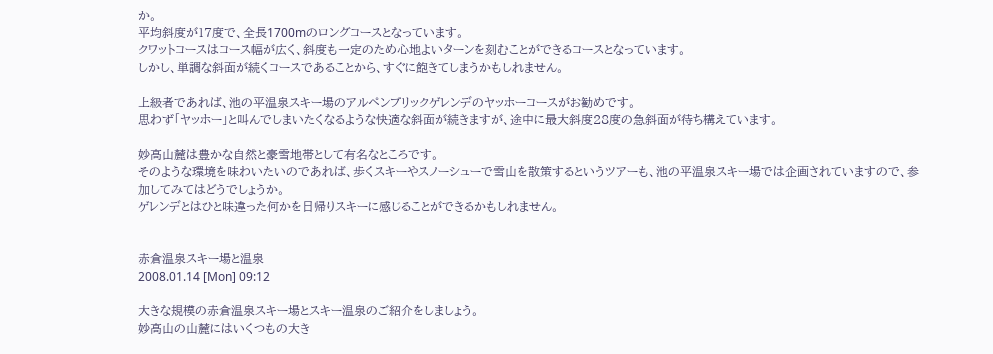か。
平均斜度が17度で、全長1700mのロングコースとなっています。
クワットコースはコース幅が広く、斜度も一定のため心地よいターンを刻むことができるコースとなっています。
しかし、単調な斜面が続くコースであることから、すぐに飽きてしまうかもしれません。

上級者であれば、池の平温泉スキー場のアルペンブリックゲレンデのヤッホーコースがお勧めです。
思わず「ヤッホー」と叫んでしまいたくなるような快適な斜面が続きますが、途中に最大斜度28度の急斜面が待ち構えています。

妙高山麓は豊かな自然と豪雪地帯として有名なところです。
そのような環境を味わいたいのであれば、歩くスキーやスノーシューで雪山を散策するというツアーも、池の平温泉スキー場では企画されていますので、参加してみてはどうでしょうか。
ゲレンデとはひと味違った何かを日帰りスキーに感じることができるかもしれません。


赤倉温泉スキー場と温泉
2008.01.14 [Mon] 09:12

大きな規模の赤倉温泉スキー場とスキー温泉のご紹介をしましょう。
妙高山の山麓にはいくつもの大き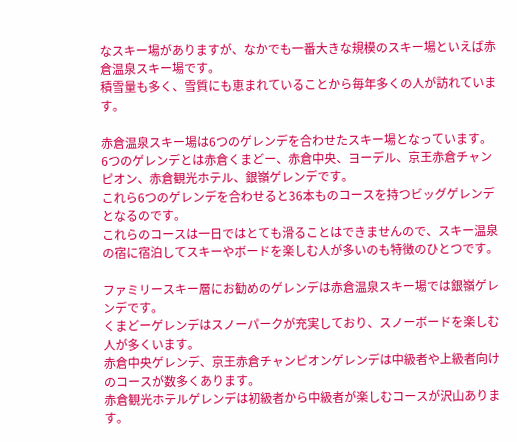なスキー場がありますが、なかでも一番大きな規模のスキー場といえば赤倉温泉スキー場です。
積雪量も多く、雪質にも恵まれていることから毎年多くの人が訪れています。

赤倉温泉スキー場は6つのゲレンデを合わせたスキー場となっています。
6つのゲレンデとは赤倉くまどー、赤倉中央、ヨーデル、京王赤倉チャンピオン、赤倉観光ホテル、銀嶺ゲレンデです。
これら6つのゲレンデを合わせると36本ものコースを持つビッグゲレンデとなるのです。
これらのコースは一日ではとても滑ることはできませんので、スキー温泉の宿に宿泊してスキーやボードを楽しむ人が多いのも特徴のひとつです。

ファミリースキー層にお勧めのゲレンデは赤倉温泉スキー場では銀嶺ゲレンデです。
くまどーゲレンデはスノーパークが充実しており、スノーボードを楽しむ人が多くいます。
赤倉中央ゲレンデ、京王赤倉チャンピオンゲレンデは中級者や上級者向けのコースが数多くあります。
赤倉観光ホテルゲレンデは初級者から中級者が楽しむコースが沢山あります。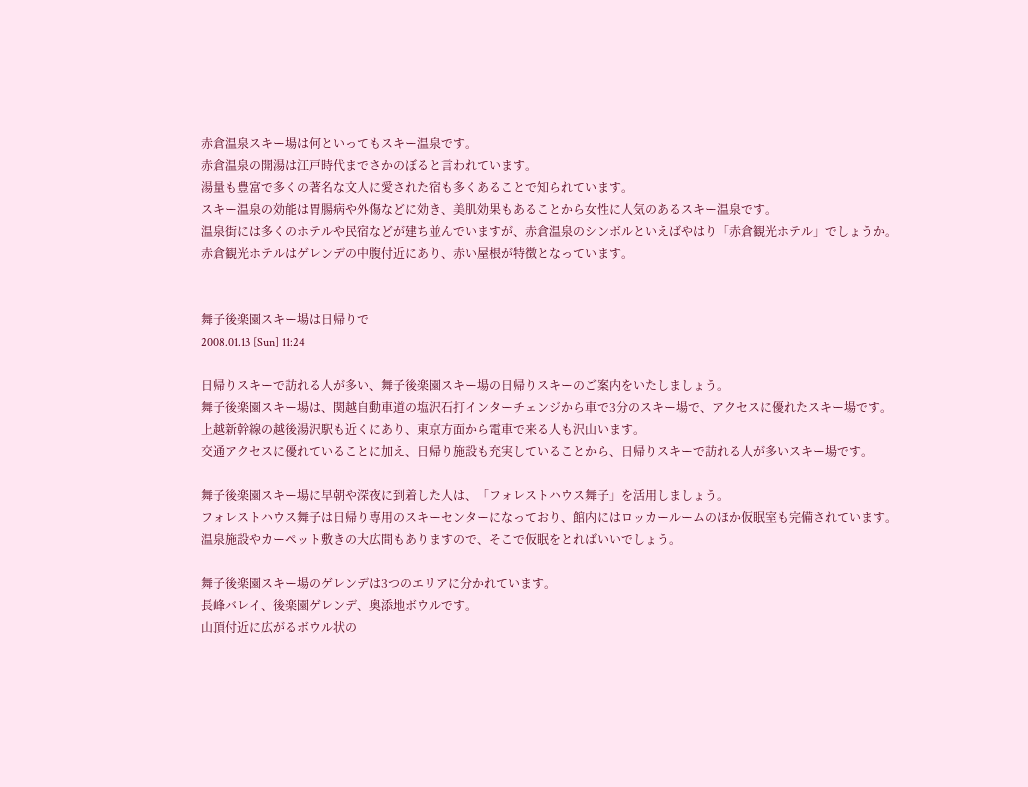赤倉温泉スキー場は何といってもスキー温泉です。
赤倉温泉の開湯は江戸時代までさかのぼると言われています。
湯量も豊富で多くの著名な文人に愛された宿も多くあることで知られています。
スキー温泉の効能は胃腸病や外傷などに効き、美肌効果もあることから女性に人気のあるスキー温泉です。
温泉街には多くのホテルや民宿などが建ち並んでいますが、赤倉温泉のシンボルといえばやはり「赤倉観光ホテル」でしょうか。
赤倉観光ホテルはゲレンデの中腹付近にあり、赤い屋根が特徴となっています。


舞子後楽園スキー場は日帰りで
2008.01.13 [Sun] 11:24

日帰りスキーで訪れる人が多い、舞子後楽園スキー場の日帰りスキーのご案内をいたしましょう。
舞子後楽園スキー場は、関越自動車道の塩沢石打インターチェンジから車で3分のスキー場で、アクセスに優れたスキー場です。
上越新幹線の越後湯沢駅も近くにあり、東京方面から電車で来る人も沢山います。
交通アクセスに優れていることに加え、日帰り施設も充実していることから、日帰りスキーで訪れる人が多いスキー場です。

舞子後楽園スキー場に早朝や深夜に到着した人は、「フォレストハウス舞子」を活用しましょう。
フォレストハウス舞子は日帰り専用のスキーセンターになっており、館内にはロッカールームのほか仮眠室も完備されています。
温泉施設やカーペット敷きの大広間もありますので、そこで仮眠をとればいいでしょう。

舞子後楽園スキー場のゲレンデは3つのエリアに分かれています。
長峰バレイ、後楽園ゲレンデ、奥添地ボウルです。
山頂付近に広がるボウル状の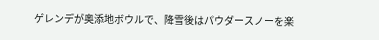ゲレンデが奥添地ボウルで、降雪後はパウダースノーを楽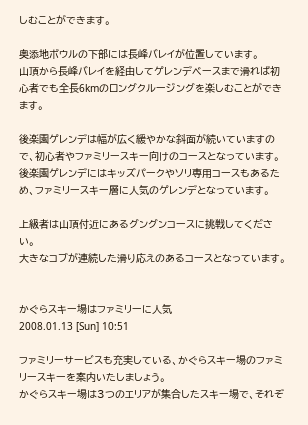しむことができます。

奥添地ボウルの下部には長峰バレイが位置しています。
山頂から長峰バレイを経由してゲレンデベースまで滑れば初心者でも全長6kmのロングクルージングを楽しむことができます。

後楽園ゲレンデは幅が広く緩やかな斜面が続いていますので、初心者やファミリースキー向けのコースとなっています。
後楽園ゲレンデにはキッズパークやソリ専用コースもあるため、ファミリースキー層に人気のゲレンデとなっています。

上級者は山頂付近にあるグングンコースに挑戦してください。
大きなコブが連続した滑り応えのあるコースとなっています。


かぐらスキー場はファミリーに人気
2008.01.13 [Sun] 10:51

ファミリーサービスも充実している、かぐらスキー場のファミリースキーを案内いたしましょう。
かぐらスキー場は3つのエリアが集合したスキー場で、それぞ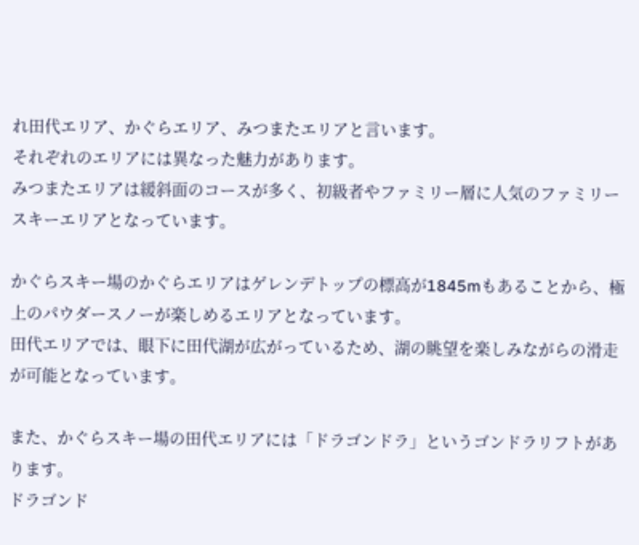れ田代エリア、かぐらエリア、みつまたエリアと言います。
それぞれのエリアには異なった魅力があります。
みつまたエリアは緩斜面のコースが多く、初級者やファミリー層に人気のファミリースキーエリアとなっています。

かぐらスキー場のかぐらエリアはゲレンデトップの標高が1845mもあることから、極上のパウダースノーが楽しめるエリアとなっています。
田代エリアでは、眼下に田代湖が広がっているため、湖の眺望を楽しみながらの滑走が可能となっています。

また、かぐらスキー場の田代エリアには「ドラゴンドラ」というゴンドラリフトがあります。
ドラゴンド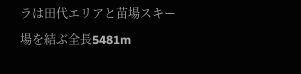ラは田代エリアと苗場スキー場を結ぶ全長5481m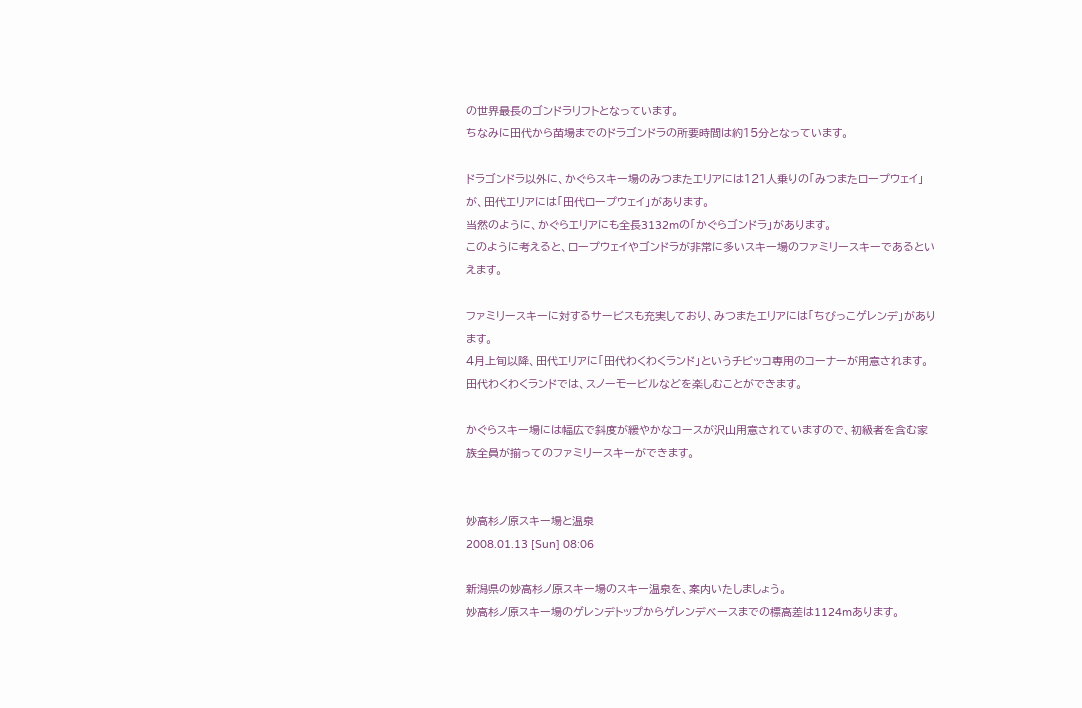の世界最長のゴンドラリフトとなっています。
ちなみに田代から苗場までのドラゴンドラの所要時間は約15分となっています。

ドラゴンドラ以外に、かぐらスキー場のみつまたエリアには121人乗りの「みつまたロープウェイ」が、田代エリアには「田代ロープウェイ」があります。
当然のように、かぐらエリアにも全長3132mの「かぐらゴンドラ」があります。
このように考えると、ロープウェイやゴンドラが非常に多いスキー場のファミリースキーであるといえます。

ファミリースキーに対するサービスも充実しており、みつまたエリアには「ちびっこゲレンデ」があります。
4月上旬以降、田代エリアに「田代わくわくランド」というチビッコ専用のコーナーが用意されます。
田代わくわくランドでは、スノーモービルなどを楽しむことができます。

かぐらスキー場には幅広で斜度が緩やかなコースが沢山用意されていますので、初級者を含む家族全員が揃ってのファミリースキーができます。


妙高杉ノ原スキー場と温泉
2008.01.13 [Sun] 08:06

新潟県の妙高杉ノ原スキー場のスキー温泉を、案内いたしましょう。
妙高杉ノ原スキー場のゲレンデトップからゲレンデベースまでの標高差は1124mあります。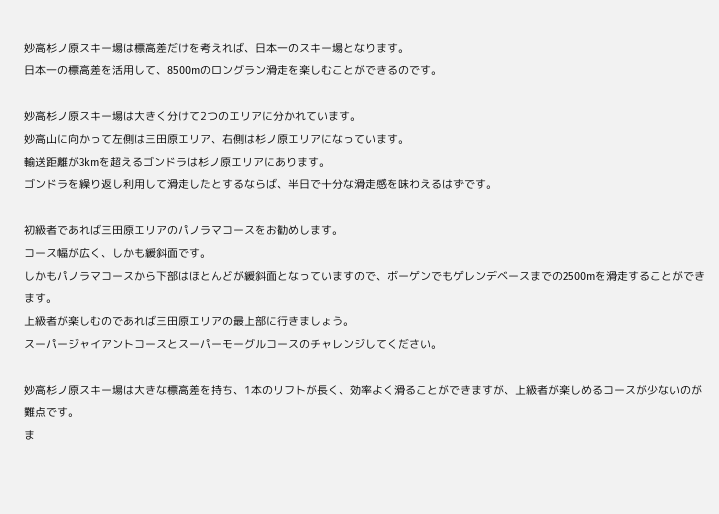妙高杉ノ原スキー場は標高差だけを考えれば、日本一のスキー場となります。
日本一の標高差を活用して、8500mのロングラン滑走を楽しむことができるのです。

妙高杉ノ原スキー場は大きく分けて2つのエリアに分かれています。
妙高山に向かって左側は三田原エリア、右側は杉ノ原エリアになっています。
輸送距離が3kmを超えるゴンドラは杉ノ原エリアにあります。
ゴンドラを繰り返し利用して滑走したとするならば、半日で十分な滑走感を味わえるはずです。

初級者であれば三田原エリアのパノラマコースをお勧めします。
コース幅が広く、しかも緩斜面です。
しかもパノラマコースから下部はほとんどが緩斜面となっていますので、ボーゲンでもゲレンデベースまでの2500mを滑走することができます。
上級者が楽しむのであれば三田原エリアの最上部に行きましょう。
スーパージャイアントコースとスーパーモーグルコースのチャレンジしてください。

妙高杉ノ原スキー場は大きな標高差を持ち、1本のリフトが長く、効率よく滑ることができますが、上級者が楽しめるコースが少ないのが難点です。
ま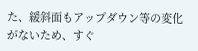た、緩斜面もアップダウン等の変化がないため、すぐ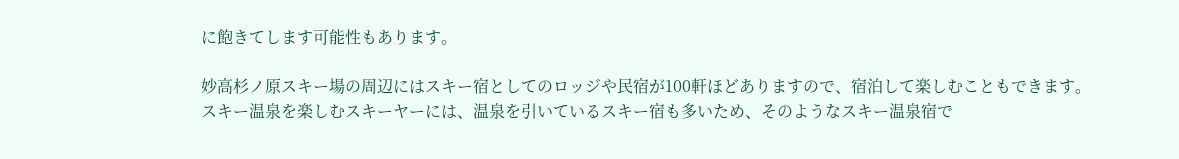に飽きてします可能性もあります。

妙高杉ノ原スキー場の周辺にはスキー宿としてのロッジや民宿が100軒ほどありますので、宿泊して楽しむこともできます。
スキー温泉を楽しむスキーヤーには、温泉を引いているスキー宿も多いため、そのようなスキー温泉宿で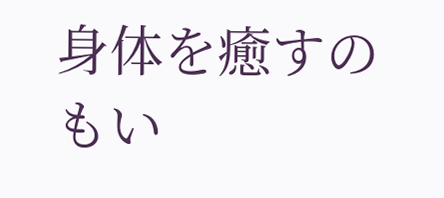身体を癒すのもい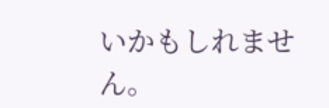いかもしれません。